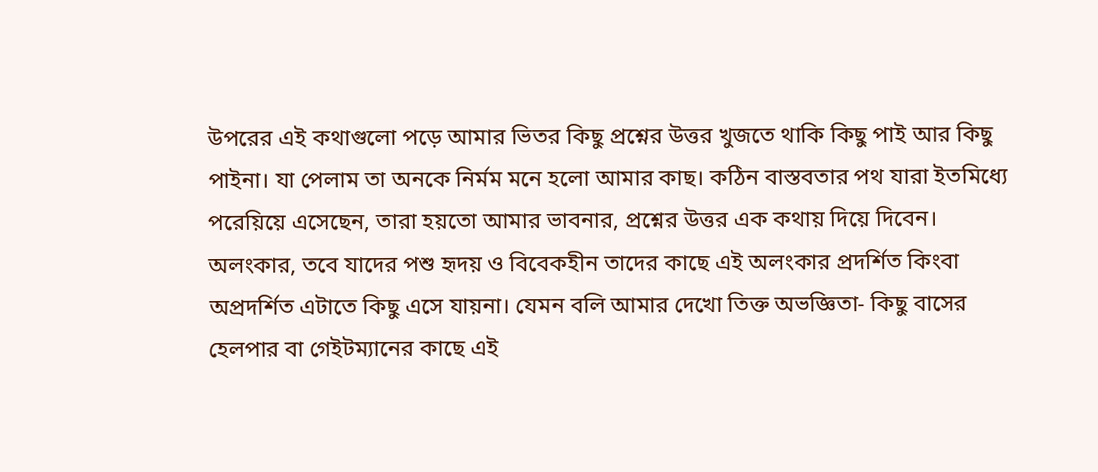উপরের এই কথাগুলো পড়ে আমার ভিতর কিছু প্রশ্নের উত্তর খুজতে থাকি কিছু পাই আর কিছু পাইনা। যা পেলাম তা অনকে নির্মম মনে হলো আমার কাছ। কঠিন বাস্তবতার পথ যারা ইতমিধ্যে পরেয়িয়ে এসেছেন, তারা হয়তো আমার ভাবনার, প্রশ্নের উত্তর এক কথায় দিয়ে দিবেন।
অলংকার, তবে যাদের পশু হৃদয় ও বিবেকহীন তাদের কাছে এই অলংকার প্রদর্শিত কিংবা অপ্রদর্শিত এটাতে কিছু এসে যায়না। যেমন বলি আমার দেখো তিক্ত অভজ্ঞিতা- কিছু বাসের হেলপার বা গেইটম্যানের কাছে এই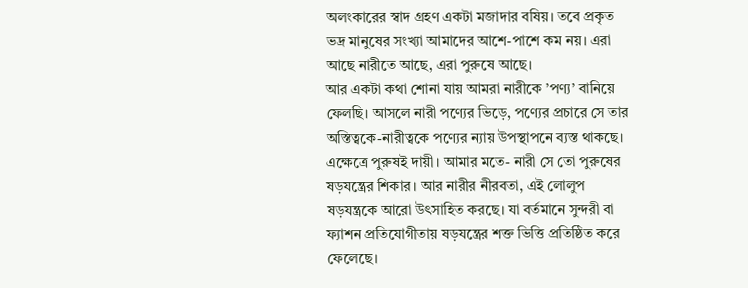অলংকারের স্বাদ গ্রহণ একটা মজাদার বষিয়। তবে প্রকৃত ভদ্র মানুষের সংখ্যা আমাদের আশে-পাশে কম নয়। এরা আছে নারীতে আছে, এরা পুরুষে আছে।
আর একটা কথা শোনা যায় আমরা নারীকে ’পণ্য’ বানিয়ে ফেলছি। আসলে নারী পণ্যের ভিড়ে, পণ্যের প্রচারে সে তার অস্তিত্বকে-নারীত্বকে পণ্যের ন্যায় উপস্থাপনে ব্যস্ত থাকছে। এক্ষেত্রে পুরুষই দায়ী। আমার মতে- নারী সে তো পুরুষের ষড়যন্ত্রের শিকার। আর নারীর নীরবতা, এই লোলুপ ষড়যন্ত্রকে আরো উৎসাহিত করছে। যা বর্তমানে সুন্দরী বা ফ্যাশন প্রতিযোগীতায় ষড়যন্ত্রের শক্ত ভিত্তি প্রতিষ্ঠিত করে ফেলেছে।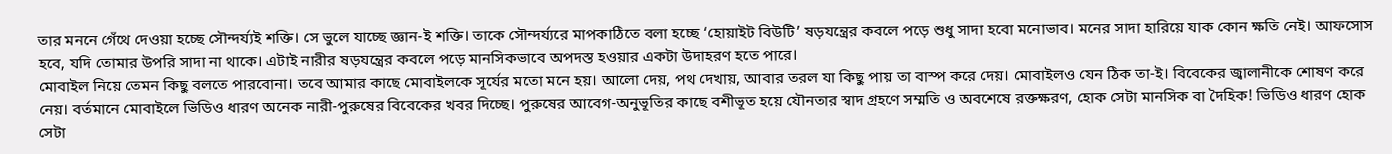তার মননে গেঁথে দেওয়া হচ্ছে সৌন্দর্য্যই শক্তি। সে ভুলে যাচ্ছে জ্ঞান-ই শক্তি। তাকে সৌন্দর্য্যরে মাপকাঠিতে বলা হচ্ছে ‘হোয়াইট বিউটি’ ষড়যন্ত্রের কবলে পড়ে শুধু সাদা হবো মনোভাব। মনের সাদা হারিয়ে যাক কোন ক্ষতি নেই। আফসোস হবে, যদি তোমার উপরি সাদা না থাকে। এটাই নারীর ষড়যন্ত্রের কবলে পড়ে মানসিকভাবে অপদস্ত হওয়ার একটা উদাহরণ হতে পারে।
মোবাইল নিয়ে তেমন কিছু বলতে পারবোনা। তবে আমার কাছে মোবাইলকে সূর্যের মতো মনে হয়। আলো দেয়, পথ দেখায়, আবার তরল যা কিছু পায় তা বাস্প করে দেয়। মোবাইলও যেন ঠিক তা-ই। বিবেকের জ্বালানীকে শোষণ করে নেয়। বর্তমানে মোবাইলে ভিডিও ধারণ অনেক নারী-পুরুষের বিবেকের খবর দিচ্ছে। পুরুষের আবেগ-অনুভূতির কাছে বশীভূত হয়ে যৌনতার স্বাদ গ্রহণে সম্মতি ও অবশেষে রক্তক্ষরণ, হোক সেটা মানসিক বা দৈহিক! ভিডিও ধারণ হোক সেটা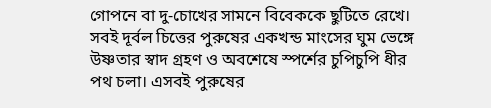গোপনে বা দু-চোখের সামনে বিবেককে ছুটিতে রেখে। সবই দূর্বল চিত্তের পুরুষের একখন্ড মাংসের ঘুম ভেঙ্গে উষ্ণতার স্বাদ গ্রহণ ও অবশেষে স্পর্শের চুপিচুপি ধীর পথ চলা। এসবই পুরুষের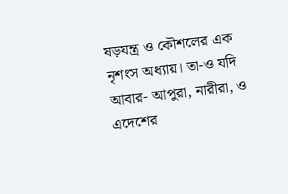ষড়যন্ত্র ও কৌশলের এক নৃশংস অধ্যায়। তা-ও যদি আবার- আপুরা, নারীরা, ও এদেশের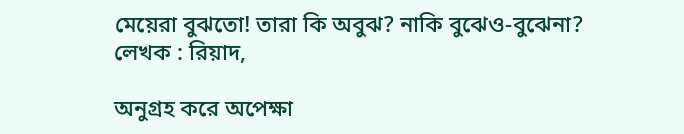মেয়েরা বুঝতো! তারা কি অবুঝ? নাকি বুঝেও-বুঝেনা?
লেখক : রিয়াদ,

অনুগ্রহ করে অপেক্ষা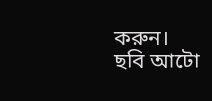করুন। ছবি আটো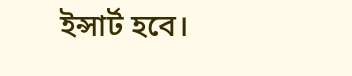ইন্সার্ট হবে।